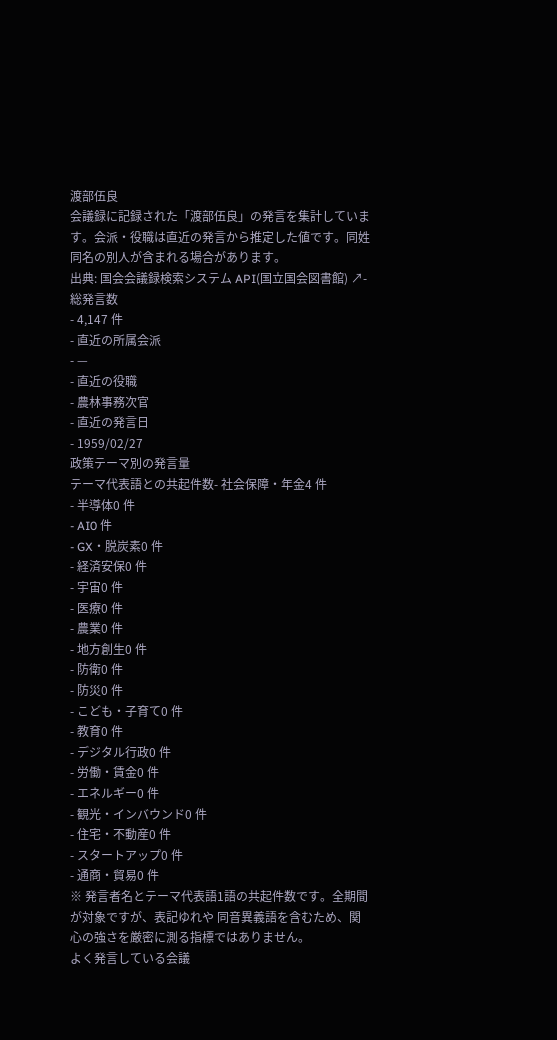渡部伍良
会議録に記録された「渡部伍良」の発言を集計しています。会派・役職は直近の発言から推定した値です。同姓同名の別人が含まれる場合があります。
出典: 国会会議録検索システム API(国立国会図書館) ↗- 総発言数
- 4,147 件
- 直近の所属会派
- —
- 直近の役職
- 農林事務次官
- 直近の発言日
- 1959/02/27
政策テーマ別の発言量
テーマ代表語との共起件数- 社会保障・年金4 件
- 半導体0 件
- AI0 件
- GX・脱炭素0 件
- 経済安保0 件
- 宇宙0 件
- 医療0 件
- 農業0 件
- 地方創生0 件
- 防衛0 件
- 防災0 件
- こども・子育て0 件
- 教育0 件
- デジタル行政0 件
- 労働・賃金0 件
- エネルギー0 件
- 観光・インバウンド0 件
- 住宅・不動産0 件
- スタートアップ0 件
- 通商・貿易0 件
※ 発言者名とテーマ代表語1語の共起件数です。全期間が対象ですが、表記ゆれや 同音異義語を含むため、関心の強さを厳密に測る指標ではありません。
よく発言している会議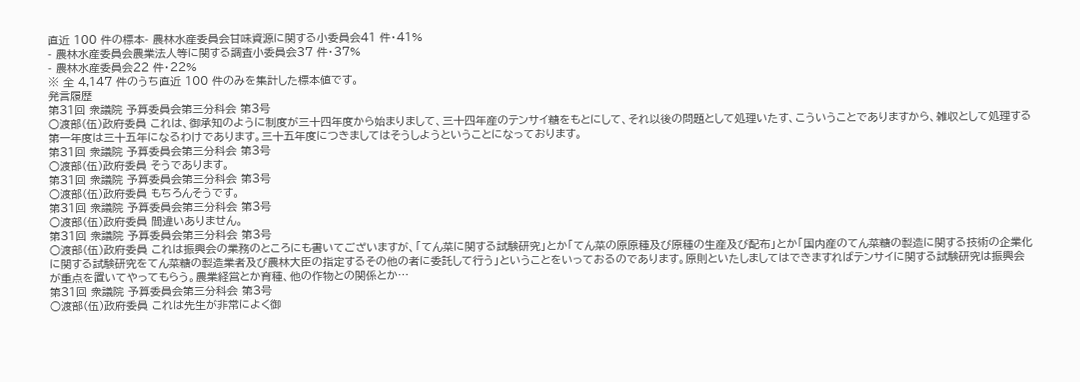直近 100 件の標本- 農林水産委員会甘味資源に関する小委員会41 件・41%
- 農林水産委員会農業法人等に関する調査小委員会37 件・37%
- 農林水産委員会22 件・22%
※ 全 4,147 件のうち直近 100 件のみを集計した標本値です。
発言履歴
第31回 衆議院 予算委員会第三分科会 第3号
○渡部(伍)政府委員 これは、御承知のように制度が三十四年度から始まりまして、三十四年産のテンサイ糖をもとにして、それ以後の問題として処理いたす、こういうことでありますから、雑収として処理する第一年度は三十五年になるわけであります。三十五年度につきましてはそうしようということになっております。
第31回 衆議院 予算委員会第三分科会 第3号
○渡部(伍)政府委員 そうであります。
第31回 衆議院 予算委員会第三分科会 第3号
○渡部(伍)政府委員 もちろんそうです。
第31回 衆議院 予算委員会第三分科会 第3号
○渡部(伍)政府委員 間違いありません。
第31回 衆議院 予算委員会第三分科会 第3号
○渡部(伍)政府委員 これは振興会の業務のところにも書いてございますが、「てん菜に関する試験研究」とか「てん菜の原原種及び原種の生産及び配布」とか「国内産のてん菜糖の製造に関する技術の企業化に関する試験研究をてん菜糖の製造業者及び農林大臣の指定するその他の者に委託して行う」ということをいっておるのであります。原則といたしましてはできますればテンサイに関する試験研究は振興会が重点を置いてやってもらう。農業経営とか育種、他の作物との関係とか…
第31回 衆議院 予算委員会第三分科会 第3号
○渡部(伍)政府委員 これは先生が非常によく御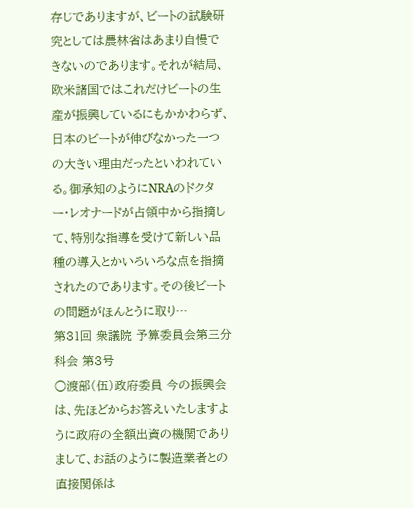存じでありますが、ビートの試験研究としては農林省はあまり自慢できないのであります。それが結局、欧米諸国ではこれだけビートの生産が振興しているにもかかわらず、日本のビートが伸びなかった一つの大きい理由だったといわれている。御承知のようにNRAのドクター・レオナードが占領中から指摘して、特別な指導を受けて新しい品種の導入とかいろいろな点を指摘されたのであります。その後ビートの問題がほんとうに取り…
第31回 衆議院 予算委員会第三分科会 第3号
○渡部(伍)政府委員 今の振興会は、先ほどからお答えいたしますように政府の全額出資の機関でありまして、お話のように製造業者との直接関係は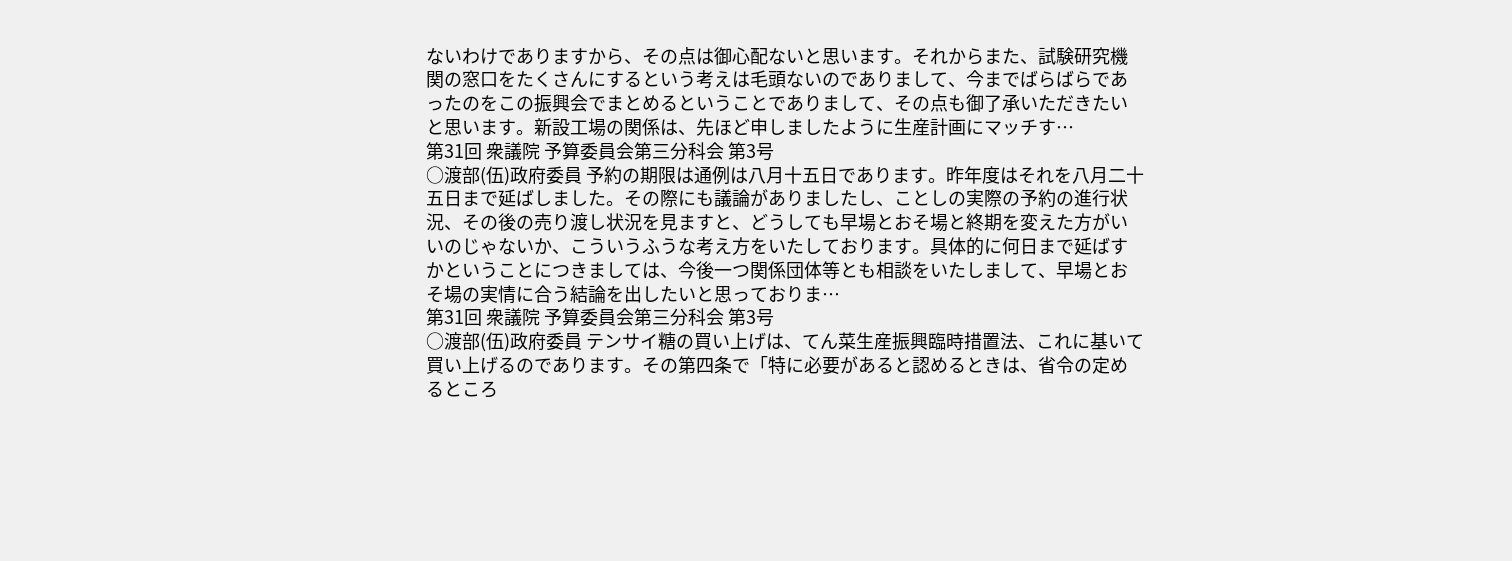ないわけでありますから、その点は御心配ないと思います。それからまた、試験研究機関の窓口をたくさんにするという考えは毛頭ないのでありまして、今までばらばらであったのをこの振興会でまとめるということでありまして、その点も御了承いただきたいと思います。新設工場の関係は、先ほど申しましたように生産計画にマッチす…
第31回 衆議院 予算委員会第三分科会 第3号
○渡部(伍)政府委員 予約の期限は通例は八月十五日であります。昨年度はそれを八月二十五日まで延ばしました。その際にも議論がありましたし、ことしの実際の予約の進行状況、その後の売り渡し状況を見ますと、どうしても早場とおそ場と終期を変えた方がいいのじゃないか、こういうふうな考え方をいたしております。具体的に何日まで延ばすかということにつきましては、今後一つ関係団体等とも相談をいたしまして、早場とおそ場の実情に合う結論を出したいと思っておりま…
第31回 衆議院 予算委員会第三分科会 第3号
○渡部(伍)政府委員 テンサイ糖の買い上げは、てん菜生産振興臨時措置法、これに基いて買い上げるのであります。その第四条で「特に必要があると認めるときは、省令の定めるところ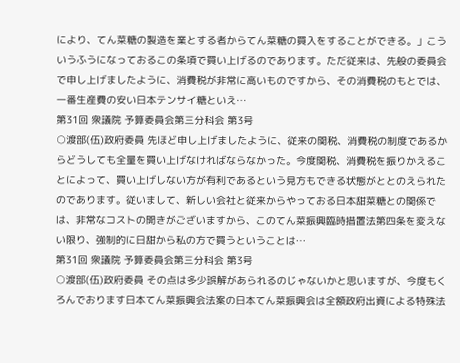により、てん菜糖の製造を業とする者からてん菜糖の買入をすることができる。」こういうふうになっておるこの条項で買い上げるのであります。ただ従来は、先般の委員会で申し上げましたように、消費税が非常に高いものですから、その消費税のもとでは、一番生産費の安い日本テンサイ糖といえ…
第31回 衆議院 予算委員会第三分科会 第3号
○渡部(伍)政府委員 先ほど申し上げましたように、従来の関税、消費税の制度であるからどうしても全量を買い上げなければならなかった。今度関税、消費税を振りかえることによって、買い上げしない方が有利であるという見方もできる状態がととのえられたのであります。従いまして、新しい会社と従来からやっておる日本甜菜糖との関係では、非常なコストの開きがございますから、このてん菜振興臨時措置法第四条を変えない限り、強制的に日甜から私の方で買うということは…
第31回 衆議院 予算委員会第三分科会 第3号
○渡部(伍)政府委員 その点は多少誤解があられるのじゃないかと思いますが、今度もくろんでおります日本てん菜振興会法案の日本てん菜振興会は全額政府出資による特殊法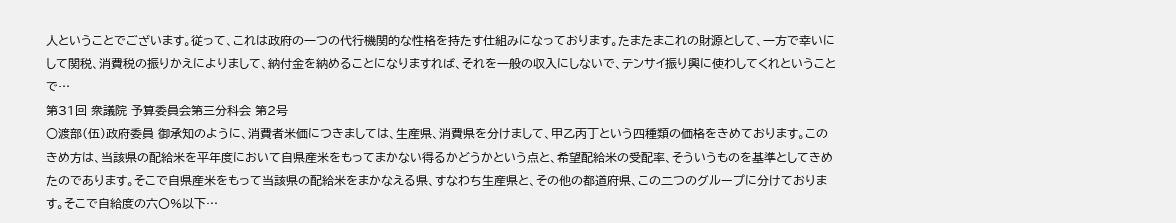人ということでございます。従って、これは政府の一つの代行機関的な性格を持たす仕組みになっております。たまたまこれの財源として、一方で幸いにして関税、消費税の振りかえによりまして、納付金を納めることになりますれば、それを一般の収入にしないで、テンサイ振り興に使わしてくれということで…
第31回 衆議院 予算委員会第三分科会 第2号
○渡部(伍)政府委員 御承知のように、消費者米価につきましては、生産県、消費県を分けまして、甲乙丙丁という四種類の価格をきめております。このきめ方は、当該県の配給米を平年度において自県産米をもってまかない得るかどうかという点と、希望配給米の受配率、そういうものを基準としてきめたのであります。そこで自県産米をもって当該県の配給米をまかなえる県、すなわち生産県と、その他の都道府県、この二つのグループに分けております。そこで自給度の六〇%以下…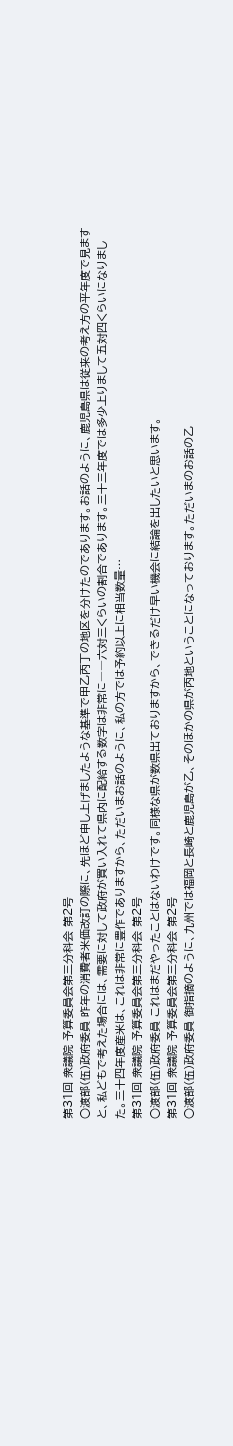第31回 衆議院 予算委員会第三分科会 第2号
○渡部(伍)政府委員 昨年の消費者米価改訂の際に、先ほど申し上げましたような基準で甲乙丙丁の地区を分けたのであります。お話のように、鹿児島県は従来の考え方の平年度で見ますと、私どもで考えた場合には、需要に対して政府が買い入れて県内に配給する数字は非常に――六対三くらいの割合であります。三十三年度では多少上りまして五対四くらいになりました。三十四年度産米は、これは非常に豊作でありますから、ただいまお話のように、私の方では予約以上に相当数量…
第31回 衆議院 予算委員会第三分科会 第2号
○渡部(伍)政府委員 これはまだやったことはないわけです。同様な県が数県出ておりますから、できるだけ早い機会に結論を出したいと思います。
第31回 衆議院 予算委員会第三分科会 第2号
○渡部(伍)政府委員 御指摘のように、九州では福岡と長崎と鹿児島が乙、そのほかの県が丙地ということになっております。ただいまのお話の乙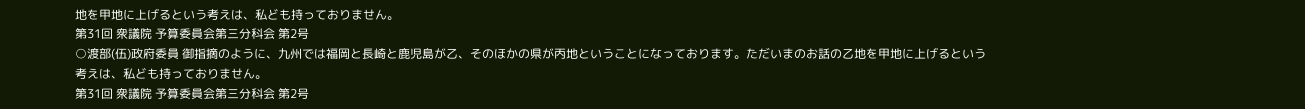地を甲地に上げるという考えは、私ども持っておりません。
第31回 衆議院 予算委員会第三分科会 第2号
○渡部(伍)政府委員 御指摘のように、九州では福岡と長崎と鹿児島が乙、そのほかの県が丙地ということになっております。ただいまのお話の乙地を甲地に上げるという考えは、私ども持っておりません。
第31回 衆議院 予算委員会第三分科会 第2号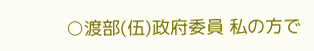○渡部(伍)政府委員 私の方で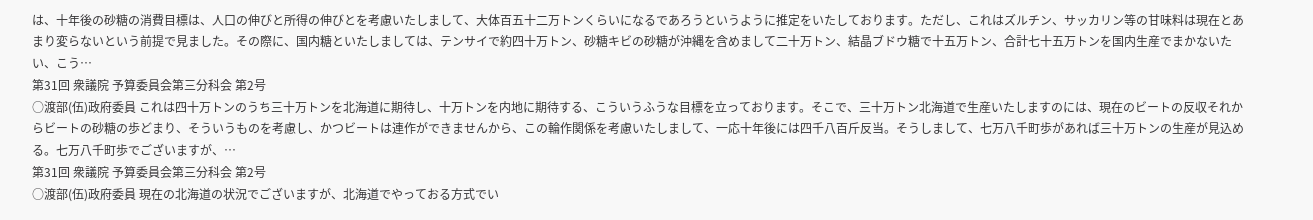は、十年後の砂糖の消費目標は、人口の伸びと所得の伸びとを考慮いたしまして、大体百五十二万トンくらいになるであろうというように推定をいたしております。ただし、これはズルチン、サッカリン等の甘味料は現在とあまり変らないという前提で見ました。その際に、国内糖といたしましては、テンサイで約四十万トン、砂糖キビの砂糖が沖縄を含めまして二十万トン、結晶ブドウ糖で十五万トン、合計七十五万トンを国内生産でまかないたい、こう…
第31回 衆議院 予算委員会第三分科会 第2号
○渡部(伍)政府委員 これは四十万トンのうち三十万トンを北海道に期待し、十万トンを内地に期待する、こういうふうな目標を立っております。そこで、三十万トン北海道で生産いたしますのには、現在のビートの反収それからビートの砂糖の歩どまり、そういうものを考慮し、かつビートは連作ができませんから、この輪作関係を考慮いたしまして、一応十年後には四千八百斤反当。そうしまして、七万八千町歩があれば三十万トンの生産が見込める。七万八千町歩でございますが、…
第31回 衆議院 予算委員会第三分科会 第2号
○渡部(伍)政府委員 現在の北海道の状況でございますが、北海道でやっておる方式でい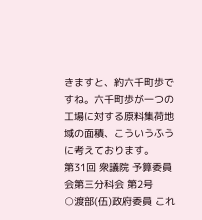きますと、約六千町歩ですね。六千町歩が一つの工場に対する原料集荷地域の面積、こういうふうに考えております。
第31回 衆議院 予算委員会第三分科会 第2号
○渡部(伍)政府委員 これ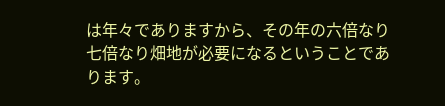は年々でありますから、その年の六倍なり七倍なり畑地が必要になるということであります。